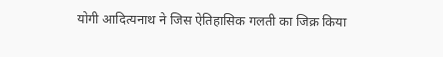योगी आदित्यनाथ ने जिस ऐतिहासिक गलती का जिक्र किया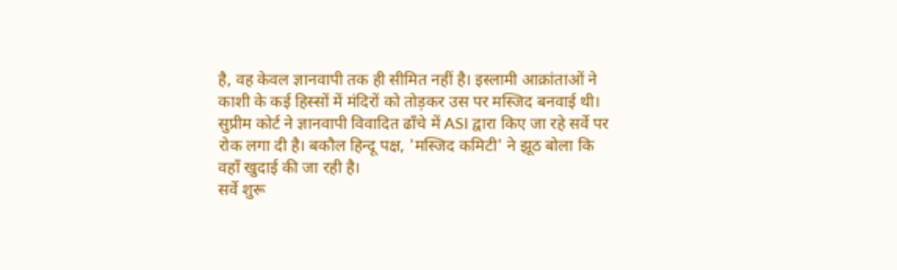है, वह केवल ज्ञानवापी तक ही सीमित नहीं है। इस्लामी आक्रांताओं ने काशी के कई हिस्सों में मंदिरों को तोड़कर उस पर मस्जिद बनवाई थी।
सुप्रीम कोर्ट ने ज्ञानवापी विवादित ढाँचे में ASI द्वारा किए जा रहे सर्वे पर रोक लगा दी है। बकौल हिन्दू पक्ष, 'मस्जिद कमिटी' ने झूठ बोला कि वहाँ खुदाई की जा रही है।
सर्वे शुरू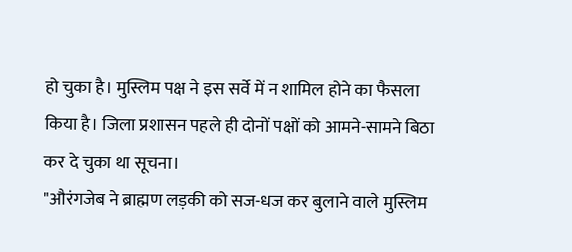हो चुका है। मुस्लिम पक्ष ने इस सर्वे में न शामिल होने का फैसला किया है। जिला प्रशासन पहले ही दोनों पक्षों को आमने-सामने बिठा कर दे चुका था सूचना।
"औरंगजेब ने ब्राह्मण लड़की को सज-धज कर बुलाने वाले मुस्लिम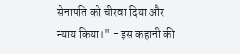सेनापति को चीरवा दिया और न्याय किया।" - इस कहानी की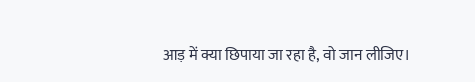आड़ में क्या छिपाया जा रहा है, वो जान लीजिए।